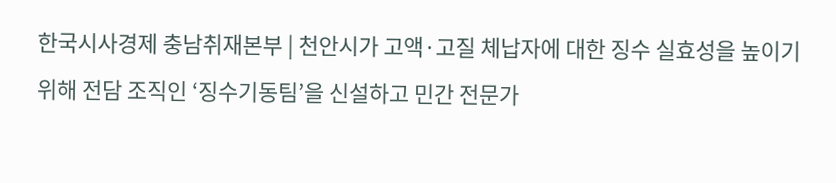한국시사경제 충남취재본부 | 천안시가 고액·고질 체납자에 대한 징수 실효성을 높이기 위해 전담 조직인 ‘징수기동팀’을 신설하고 민간 전문가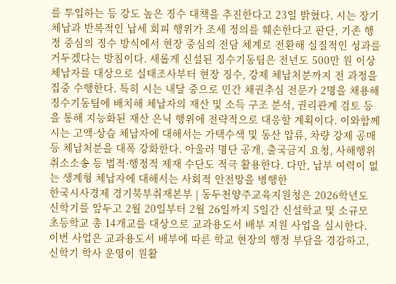를 투입하는 등 강도 높은 징수 대책을 추진한다고 23일 밝혔다. 시는 장기 체납과 반복적인 납세 회피 행위가 조세 정의를 훼손한다고 판단, 기존 행정 중심의 징수 방식에서 현장 중심의 전담 체계로 전환해 실질적인 성과를 거두겠다는 방침이다. 새롭게 신설된 징수기동팀은 전년도 500만 원 이상 체납자를 대상으로 실태조사부터 현장 징수, 강제 체납처분까지 전 과정을 집중 수행한다. 특히 시는 내달 중으로 민간 채권추심 전문가 2명을 채용해 징수기동팀에 배치해 체납자의 재산 및 소득 구조 분석, 권리관계 검토 등을 통해 지능화된 재산 은닉 행위에 전략적으로 대응할 계획이다. 이와함께 시는 고액·상습 체납자에 대해서는 가택수색 및 동산 압류, 차량 강제 공매 등 체납처분을 대폭 강화한다. 아울러 명단 공개, 출국금지 요청, 사해행위 취소소송 등 법적·행정적 제재 수단도 적극 활용한다. 다만, 납부 여력이 없는 생계형 체납자에 대해서는 사회적 안전망을 병행한
한국시사경제 경기북부취재본부 | 동두천양주교육지원청은 2026학년도 신학기를 앞두고 2월 20일부터 2월 26일까지 5일간 신설학교 및 소규모 초등학교 총 14개교를 대상으로 교과용도서 배부 지원 사업을 실시한다. 이번 사업은 교과용도서 배부에 따른 학교 현장의 행정 부담을 경감하고, 신학기 학사 운영이 원활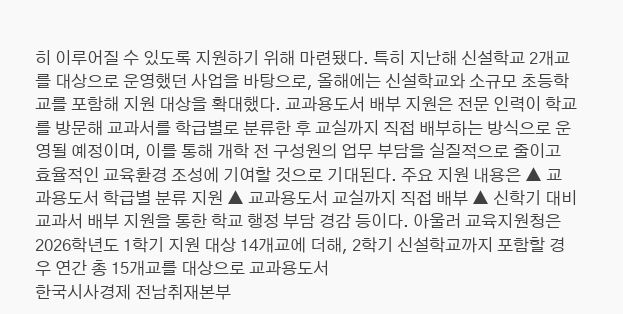히 이루어질 수 있도록 지원하기 위해 마련됐다. 특히 지난해 신설학교 2개교를 대상으로 운영했던 사업을 바탕으로, 올해에는 신설학교와 소규모 초등학교를 포함해 지원 대상을 확대했다. 교과용도서 배부 지원은 전문 인력이 학교를 방문해 교과서를 학급별로 분류한 후 교실까지 직접 배부하는 방식으로 운영될 예정이며, 이를 통해 개학 전 구성원의 업무 부담을 실질적으로 줄이고 효율적인 교육환경 조성에 기여할 것으로 기대된다. 주요 지원 내용은 ▲ 교과용도서 학급별 분류 지원 ▲ 교과용도서 교실까지 직접 배부 ▲ 신학기 대비 교과서 배부 지원을 통한 학교 행정 부담 경감 등이다. 아울러 교육지원청은 2026학년도 1학기 지원 대상 14개교에 더해, 2학기 신설학교까지 포함할 경우 연간 총 15개교를 대상으로 교과용도서
한국시사경제 전남취재본부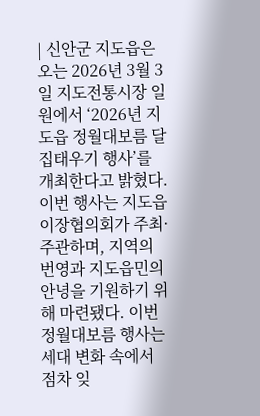| 신안군 지도읍은 오는 2026년 3월 3일 지도전통시장 일원에서 ‘2026년 지도읍 정월대보름 달집태우기 행사’를 개최한다고 밝혔다. 이번 행사는 지도읍 이장협의회가 주최·주관하며, 지역의 번영과 지도읍민의 안녕을 기원하기 위해 마련됐다. 이번 정월대보름 행사는 세대 변화 속에서 점차 잊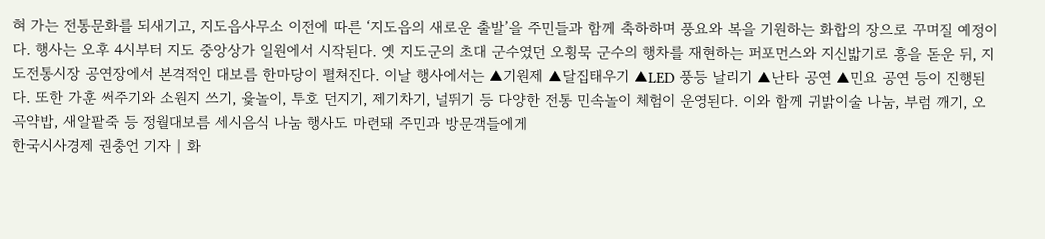혀 가는 전통문화를 되새기고, 지도읍사무소 이전에 따른 ‘지도읍의 새로운 출발’을 주민들과 함께 축하하며 풍요와 복을 기원하는 화합의 장으로 꾸며질 예정이다. 행사는 오후 4시부터 지도 중앙상가 일원에서 시작된다. 옛 지도군의 초대 군수였던 오횡묵 군수의 행차를 재현하는 퍼포먼스와 지신밟기로 흥을 돋운 뒤, 지도전통시장 공연장에서 본격적인 대보름 한마당이 펼쳐진다. 이날 행사에서는 ▲기원제 ▲달집태우기 ▲LED 풍등 날리기 ▲난타 공연 ▲민요 공연 등이 진행된다. 또한 가훈 써주기와 소원지 쓰기, 윷놀이, 투호 던지기, 제기차기, 널뛰기 등 다양한 전통 민속놀이 체험이 운영된다. 이와 함께 귀밝이술 나눔, 부럼 깨기, 오곡약밥, 새알팥죽 등 정월대보름 세시음식 나눔 행사도 마련돼 주민과 방문객들에게
한국시사경제 권충언 기자 | 화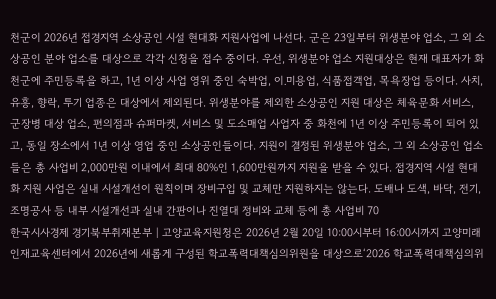천군이 2026년 접경지역 소상공인 시설 현대화 지원사업에 나선다. 군은 23일부터 위생분야 업소, 그 외 소상공인 분야 업소를 대상으로 각각 신청을 접수 중이다. 우선, 위생분야 업소 지원대상은 현재 대표자가 화천군에 주민등록을 하고, 1년 이상 사업 영위 중인 숙박업, 이․미용업, 식품접객업, 목욕장업 등이다. 사치, 유흥, 향락, 투기 업종은 대상에서 제외된다. 위생분야를 제외한 소상공인 지원 대상은 체육문화 서비스, 군장병 대상 업소, 편의점과 슈퍼마켓, 서비스 및 도소매업 사업자 중 화천에 1년 이상 주민등록이 되어 있고, 동일 장소에서 1년 이상 영업 중인 소상공인들이다. 지원이 결정된 위생분야 업소, 그 외 소상공인 업소들은 총 사업비 2,000만원 이내에서 최대 80%인 1,600만원까지 지원을 받을 수 있다. 접경지역 시설 현대화 지원 사업은 실내 시설개선이 원칙이며 장비구입 및 교체만 지원하지는 않는다. 도배나 도색, 바닥, 전기, 조명공사 등 내부 시설개선과 실내 간판이나 진열대 정비와 교체 등에 총 사업비 70
한국시사경제 경기북부취재본부 | 고양교육지원청은 2026년 2월 20일 10:00시부터 16:00시까지 고양미래인재교육센터에서 2026년에 새롭게 구성된 학교폭력대책심의위원을 대상으로‘2026 학교폭력대책심의위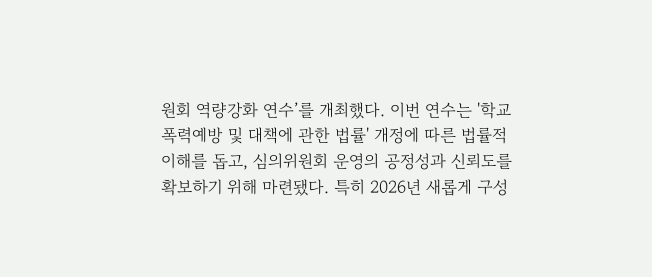원회 역량강화 연수’를 개최했다. 이번 연수는 '학교폭력예방 및 대책에 관한 법률' 개정에 따른 법률적 이해를 돕고, 심의위원회 운영의 공정성과 신뢰도를 확보하기 위해 마련됐다. 특히 2026년 새롭게 구성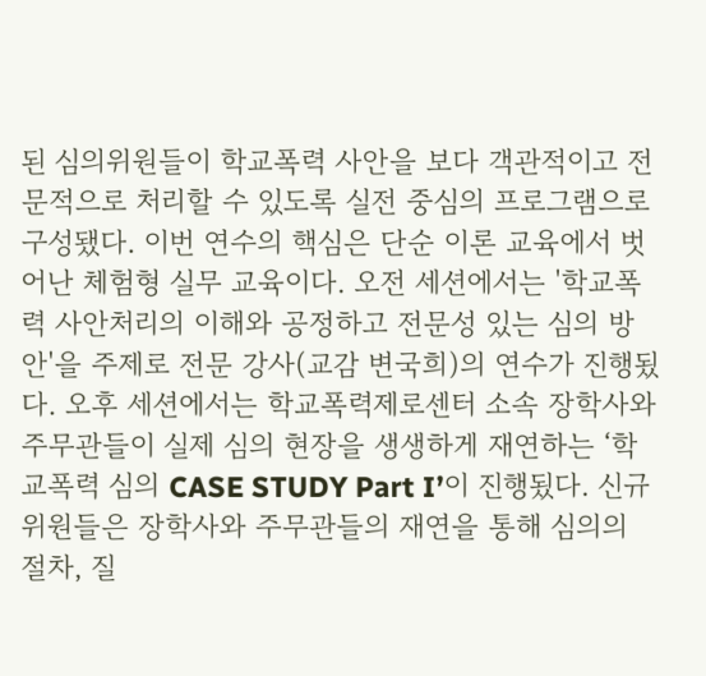된 심의위원들이 학교폭력 사안을 보다 객관적이고 전문적으로 처리할 수 있도록 실전 중심의 프로그램으로 구성됐다. 이번 연수의 핵심은 단순 이론 교육에서 벗어난 체험형 실무 교육이다. 오전 세션에서는 '학교폭력 사안처리의 이해와 공정하고 전문성 있는 심의 방안'을 주제로 전문 강사(교감 변국희)의 연수가 진행됬다. 오후 세션에서는 학교폭력제로센터 소속 장학사와 주무관들이 실제 심의 현장을 생생하게 재연하는 ‘학교폭력 심의 CASE STUDY Part I’이 진행됬다. 신규 위원들은 장학사와 주무관들의 재연을 통해 심의의 절차, 질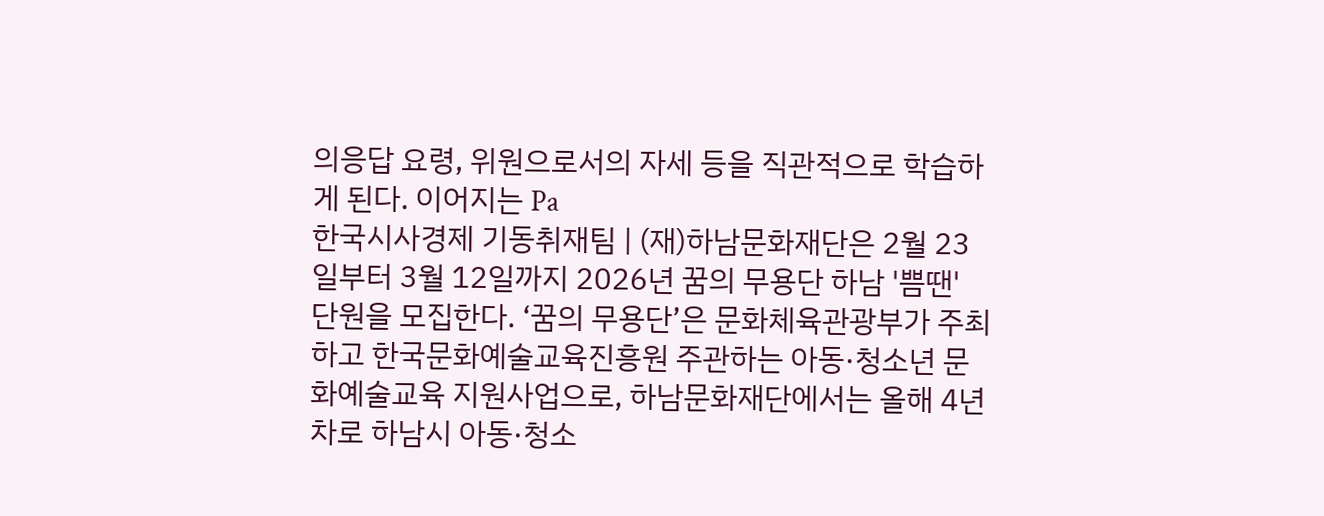의응답 요령, 위원으로서의 자세 등을 직관적으로 학습하게 된다. 이어지는 Pa
한국시사경제 기동취재팀 | (재)하남문화재단은 2월 23일부터 3월 12일까지 2026년 꿈의 무용단 하남 '쁨땐' 단원을 모집한다. ‘꿈의 무용단’은 문화체육관광부가 주최하고 한국문화예술교육진흥원 주관하는 아동·청소년 문화예술교육 지원사업으로, 하남문화재단에서는 올해 4년 차로 하남시 아동·청소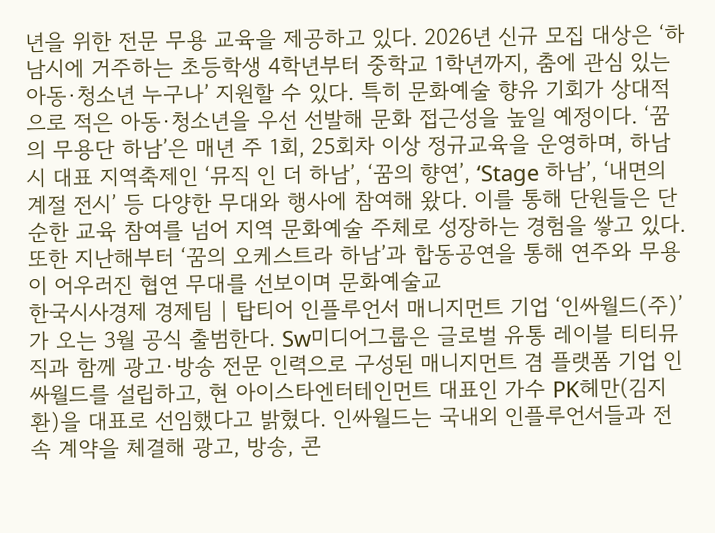년을 위한 전문 무용 교육을 제공하고 있다. 2026년 신규 모집 대상은 ‘하남시에 거주하는 초등학생 4학년부터 중학교 1학년까지, 춤에 관심 있는 아동·청소년 누구나’ 지원할 수 있다. 특히 문화예술 향유 기회가 상대적으로 적은 아동·청소년을 우선 선발해 문화 접근성을 높일 예정이다. ‘꿈의 무용단 하남’은 매년 주 1회, 25회차 이상 정규교육을 운영하며, 하남시 대표 지역축제인 ‘뮤직 인 더 하남’, ‘꿈의 향연’, ‘Stage 하남’, ‘내면의 계절 전시’ 등 다양한 무대와 행사에 참여해 왔다. 이를 통해 단원들은 단순한 교육 참여를 넘어 지역 문화예술 주체로 성장하는 경험을 쌓고 있다. 또한 지난해부터 ‘꿈의 오케스트라 하남’과 합동공연을 통해 연주와 무용이 어우러진 협연 무대를 선보이며 문화예술교
한국시사경제 경제팀 | 탑티어 인플루언서 매니지먼트 기업 ‘인싸월드(주)’가 오는 3월 공식 출범한다. Sw미디어그룹은 글로벌 유통 레이블 티티뮤직과 함께 광고·방송 전문 인력으로 구성된 매니지먼트 겸 플랫폼 기업 인싸월드를 설립하고, 현 아이스타엔터테인먼트 대표인 가수 PK헤만(김지환)을 대표로 선임했다고 밝혔다. 인싸월드는 국내외 인플루언서들과 전속 계약을 체결해 광고, 방송, 콘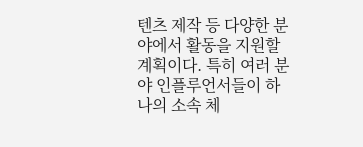텐츠 제작 등 다양한 분야에서 활동을 지원할 계획이다. 특히 여러 분야 인플루언서들이 하나의 소속 체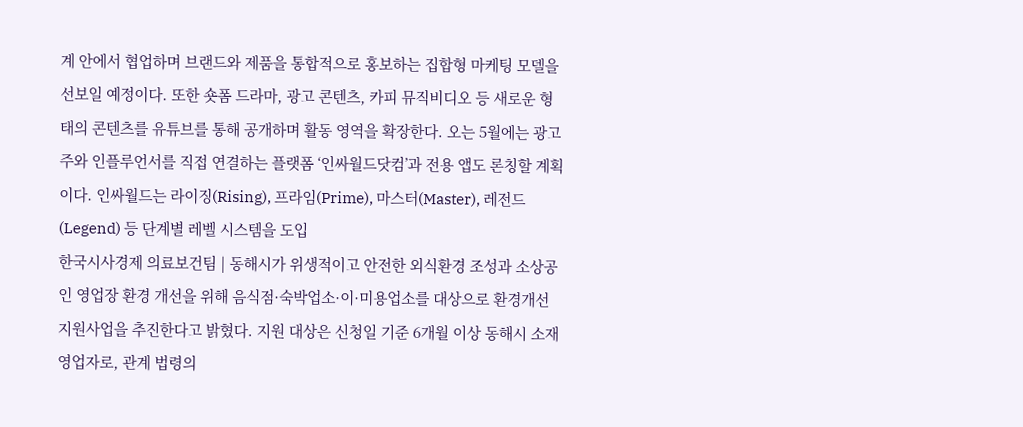계 안에서 협업하며 브랜드와 제품을 통합적으로 홍보하는 집합형 마케팅 모델을 선보일 예정이다. 또한 숏폼 드라마, 광고 콘텐츠, 카피 뮤직비디오 등 새로운 형태의 콘텐츠를 유튜브를 통해 공개하며 활동 영역을 확장한다. 오는 5월에는 광고주와 인플루언서를 직접 연결하는 플랫폼 ‘인싸월드닷컴’과 전용 앱도 론칭할 계획이다. 인싸월드는 라이징(Rising), 프라임(Prime), 마스터(Master), 레전드(Legend) 등 단계별 레벨 시스템을 도입
한국시사경제 의료보건팀 | 동해시가 위생적이고 안전한 외식환경 조성과 소상공인 영업장 환경 개선을 위해 음식점·숙박업소·이·미용업소를 대상으로 환경개선 지원사업을 추진한다고 밝혔다. 지원 대상은 신청일 기준 6개월 이상 동해시 소재 영업자로, 관계 법령의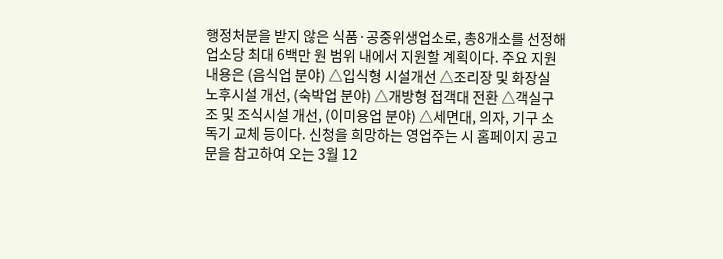행정처분을 받지 않은 식품·공중위생업소로, 총8개소를 선정해 업소당 최대 6백만 원 범위 내에서 지원할 계획이다. 주요 지원 내용은 (음식업 분야) △입식형 시설개선 △조리장 및 화장실 노후시설 개선, (숙박업 분야) △개방형 접객대 전환 △객실구조 및 조식시설 개선, (이미용업 분야) △세면대, 의자, 기구 소독기 교체 등이다. 신청을 희망하는 영업주는 시 홈페이지 공고문을 참고하여 오는 3월 12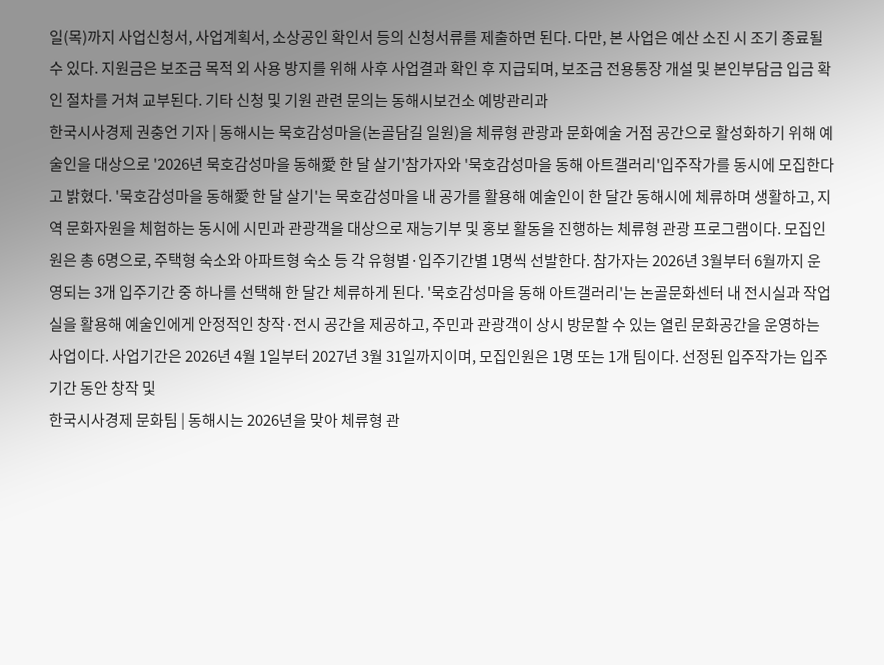일(목)까지 사업신청서, 사업계획서, 소상공인 확인서 등의 신청서류를 제출하면 된다. 다만, 본 사업은 예산 소진 시 조기 종료될 수 있다. 지원금은 보조금 목적 외 사용 방지를 위해 사후 사업결과 확인 후 지급되며, 보조금 전용통장 개설 및 본인부담금 입금 확인 절차를 거쳐 교부된다. 기타 신청 및 기원 관련 문의는 동해시보건소 예방관리과
한국시사경제 권충언 기자 | 동해시는 묵호감성마을(논골담길 일원)을 체류형 관광과 문화예술 거점 공간으로 활성화하기 위해 예술인을 대상으로 '2026년 묵호감성마을 동해愛 한 달 살기'참가자와 '묵호감성마을 동해 아트갤러리'입주작가를 동시에 모집한다고 밝혔다. '묵호감성마을 동해愛 한 달 살기'는 묵호감성마을 내 공가를 활용해 예술인이 한 달간 동해시에 체류하며 생활하고, 지역 문화자원을 체험하는 동시에 시민과 관광객을 대상으로 재능기부 및 홍보 활동을 진행하는 체류형 관광 프로그램이다. 모집인원은 총 6명으로, 주택형 숙소와 아파트형 숙소 등 각 유형별·입주기간별 1명씩 선발한다. 참가자는 2026년 3월부터 6월까지 운영되는 3개 입주기간 중 하나를 선택해 한 달간 체류하게 된다. '묵호감성마을 동해 아트갤러리'는 논골문화센터 내 전시실과 작업실을 활용해 예술인에게 안정적인 창작·전시 공간을 제공하고, 주민과 관광객이 상시 방문할 수 있는 열린 문화공간을 운영하는 사업이다. 사업기간은 2026년 4월 1일부터 2027년 3월 31일까지이며, 모집인원은 1명 또는 1개 팀이다. 선정된 입주작가는 입주 기간 동안 창작 및
한국시사경제 문화팀 | 동해시는 2026년을 맞아 체류형 관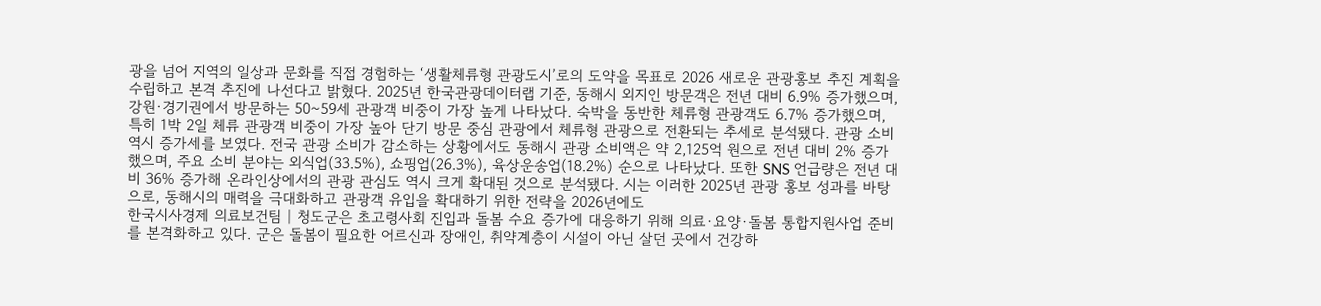광을 넘어 지역의 일상과 문화를 직접 경험하는 ‘생활체류형 관광도시’로의 도약을 목표로 2026 새로운 관광홍보 추진 계획을 수립하고 본격 추진에 나선다고 밝혔다. 2025년 한국관광데이터랩 기준, 동해시 외지인 방문객은 전년 대비 6.9% 증가했으며, 강원·경기권에서 방문하는 50~59세 관광객 비중이 가장 높게 나타났다. 숙박을 동반한 체류형 관광객도 6.7% 증가했으며, 특히 1박 2일 체류 관광객 비중이 가장 높아 단기 방문 중심 관광에서 체류형 관광으로 전환되는 추세로 분석됐다. 관광 소비 역시 증가세를 보였다. 전국 관광 소비가 감소하는 상황에서도 동해시 관광 소비액은 약 2,125억 원으로 전년 대비 2% 증가했으며, 주요 소비 분야는 외식업(33.5%), 쇼핑업(26.3%), 육상운송업(18.2%) 순으로 나타났다. 또한 SNS 언급량은 전년 대비 36% 증가해 온라인상에서의 관광 관심도 역시 크게 확대된 것으로 분석됐다. 시는 이러한 2025년 관광 홍보 성과를 바탕으로, 동해시의 매력을 극대화하고 관광객 유입을 확대하기 위한 전략을 2026년에도
한국시사경제 의료보건팀 | 청도군은 초고령사회 진입과 돌봄 수요 증가에 대응하기 위해 의료·요양·돌봄 통합지원사업 준비를 본격화하고 있다. 군은 돌봄이 필요한 어르신과 장애인, 취약계층이 시설이 아닌 살던 곳에서 건강하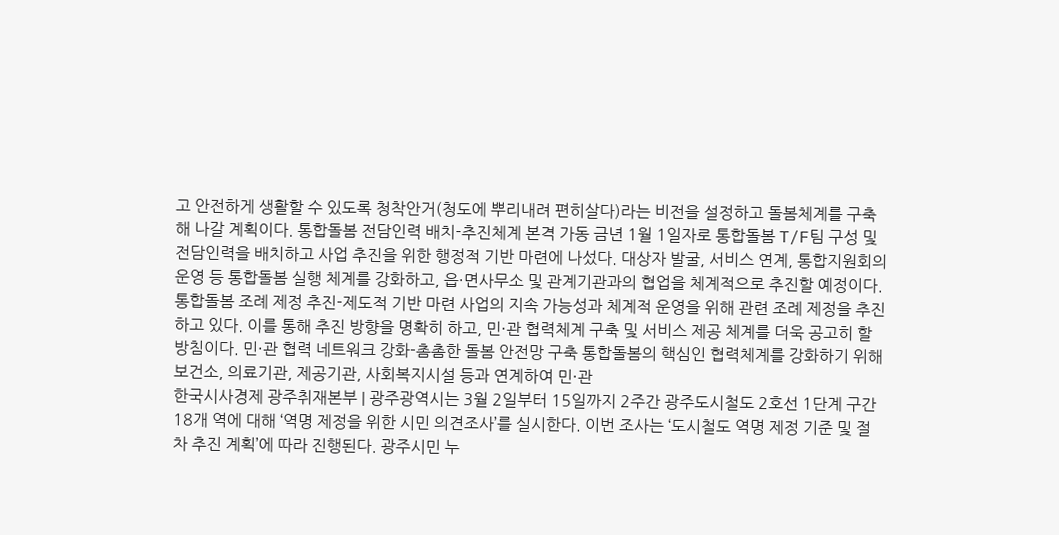고 안전하게 생활할 수 있도록 청착안거(청도에 뿌리내려 편히살다)라는 비전을 설정하고 돌봄체계를 구축해 나갈 계획이다. 통합돌봄 전담인력 배치-추진체계 본격 가동 금년 1월 1일자로 통합돌봄 T/F팀 구성 및 전담인력을 배치하고 사업 추진을 위한 행정적 기반 마련에 나섰다. 대상자 발굴, 서비스 연계, 통합지원회의 운영 등 통합돌봄 실행 체계를 강화하고, 읍·면사무소 및 관계기관과의 협업을 체계적으로 추진할 예정이다. 통합돌봄 조례 제정 추진-제도적 기반 마련 사업의 지속 가능성과 체계적 운영을 위해 관련 조례 제정을 추진하고 있다. 이를 통해 추진 방향을 명확히 하고, 민·관 협력체계 구축 및 서비스 제공 체계를 더욱 공고히 할 방침이다. 민·관 협력 네트워크 강화-촘촘한 돌봄 안전망 구축 통합돌봄의 핵심인 협력체계를 강화하기 위해 보건소, 의료기관, 제공기관, 사회복지시설 등과 연계하여 민·관
한국시사경제 광주취재본부 | 광주광역시는 3월 2일부터 15일까지 2주간 광주도시철도 2호선 1단계 구간 18개 역에 대해 ‘역명 제정을 위한 시민 의견조사’를 실시한다. 이번 조사는 ‘도시철도 역명 제정 기준 및 절차 추진 계획’에 따라 진행된다. 광주시민 누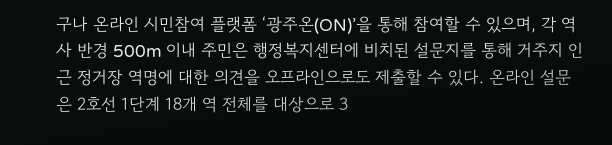구나 온라인 시민참여 플랫폼 ‘광주온(ON)’을 통해 참여할 수 있으며, 각 역사 반경 500m 이내 주민은 행정복지센터에 비치된 설문지를 통해 거주지 인근 정거장 역명에 대한 의견을 오프라인으로도 제출할 수 있다. 온라인 설문은 2호선 1단계 18개 역 전체를 대상으로 3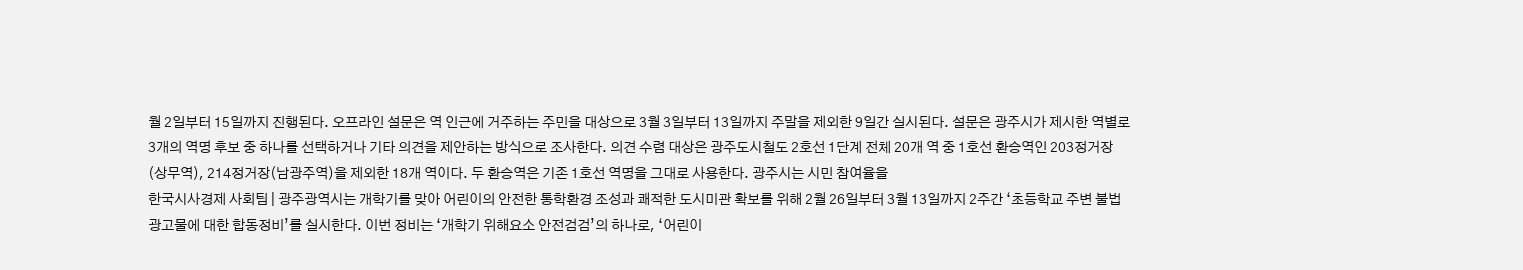월 2일부터 15일까지 진행된다. 오프라인 설문은 역 인근에 거주하는 주민을 대상으로 3월 3일부터 13일까지 주말을 제외한 9일간 실시된다. 설문은 광주시가 제시한 역별로 3개의 역명 후보 중 하나를 선택하거나 기타 의견을 제안하는 방식으로 조사한다. 의견 수렴 대상은 광주도시철도 2호선 1단계 전체 20개 역 중 1호선 환승역인 203정거장(상무역), 214정거장(남광주역)을 제외한 18개 역이다. 두 환승역은 기존 1호선 역명을 그대로 사용한다. 광주시는 시민 참여율을
한국시사경제 사회팀 | 광주광역시는 개학기를 맞아 어린이의 안전한 통학환경 조성과 쾌적한 도시미관 확보를 위해 2월 26일부터 3월 13일까지 2주간 ‘초등학교 주변 불법광고물에 대한 합동정비’를 실시한다. 이번 정비는 ‘개학기 위해요소 안전검검’의 하나로, ‘어린이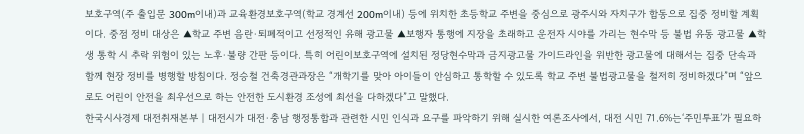보호구역(주 출입문 300m이내)과 교육환경보호구역(학교 경계선 200m이내) 등에 위치한 초등학교 주변을 중심으로 광주시와 자치구가 합동으로 집중 정비할 계획이다. 중점 정비 대상은 ▲학교 주변 음란·퇴폐적이고 선정적인 유해 광고물 ▲보행자 통행에 지장을 초래하고 운전자 시야를 가리는 현수막 등 불법 유동 광고물 ▲학생 통학 시 추락 위험이 있는 노후·불량 간판 등이다. 특히 어린이보호구역에 설치된 정당현수막과 금지광고물 가이드라인을 위반한 광고물에 대해서는 집중 단속과 함께 현장 정비를 병행할 방침이다. 정승철 건축경관과장은 “개학기를 맞아 아이들이 안심하고 통학할 수 있도록 학교 주변 불법광고물을 철저히 정비하겠다”며 “앞으로도 어린이 안전을 최우선으로 하는 안전한 도시환경 조성에 최선을 다하겠다”고 말했다.
한국시사경제 대전취재본부 | 대전시가 대전·충남 행정통합과 관련한 시민 인식과 요구를 파악하기 위해 실시한 여론조사에서, 대전 시민 71.6%는‘주민투표’가 필요하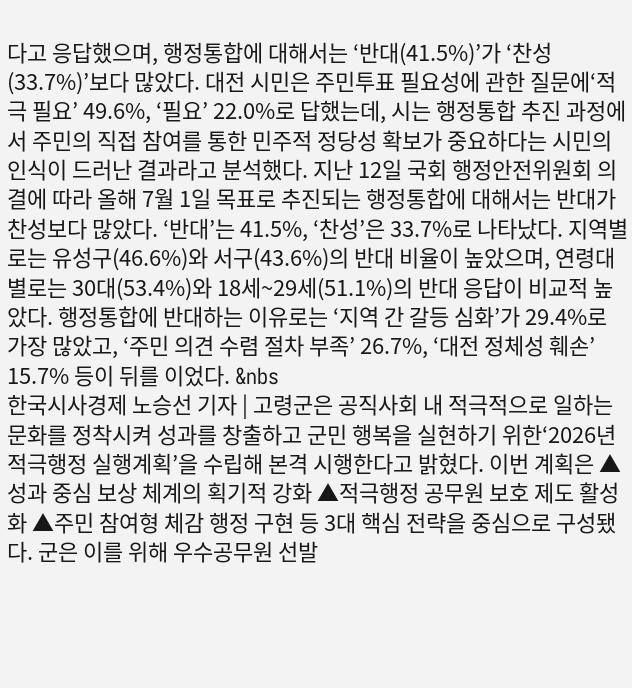다고 응답했으며, 행정통합에 대해서는 ‘반대(41.5%)’가 ‘찬성(33.7%)’보다 많았다. 대전 시민은 주민투표 필요성에 관한 질문에‘적극 필요’ 49.6%, ‘필요’ 22.0%로 답했는데, 시는 행정통합 추진 과정에서 주민의 직접 참여를 통한 민주적 정당성 확보가 중요하다는 시민의 인식이 드러난 결과라고 분석했다. 지난 12일 국회 행정안전위원회 의결에 따라 올해 7월 1일 목표로 추진되는 행정통합에 대해서는 반대가 찬성보다 많았다. ‘반대’는 41.5%, ‘찬성’은 33.7%로 나타났다. 지역별로는 유성구(46.6%)와 서구(43.6%)의 반대 비율이 높았으며, 연령대별로는 30대(53.4%)와 18세~29세(51.1%)의 반대 응답이 비교적 높았다. 행정통합에 반대하는 이유로는 ‘지역 간 갈등 심화’가 29.4%로 가장 많았고, ‘주민 의견 수렴 절차 부족’ 26.7%, ‘대전 정체성 훼손’ 15.7% 등이 뒤를 이었다. &nbs
한국시사경제 노승선 기자 | 고령군은 공직사회 내 적극적으로 일하는 문화를 정착시켜 성과를 창출하고 군민 행복을 실현하기 위한‘2026년 적극행정 실행계획’을 수립해 본격 시행한다고 밝혔다. 이번 계획은 ▲성과 중심 보상 체계의 획기적 강화 ▲적극행정 공무원 보호 제도 활성화 ▲주민 참여형 체감 행정 구현 등 3대 핵심 전략을 중심으로 구성됐다. 군은 이를 위해 우수공무원 선발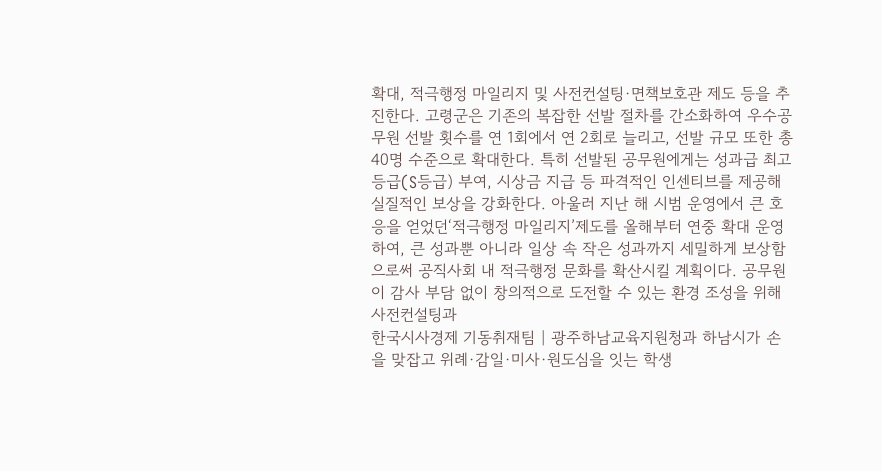확대, 적극행정 마일리지 및 사전컨설팅·면책보호관 제도 등을 추진한다. 고령군은 기존의 복잡한 선발 절차를 간소화하여 우수공무원 선발 횟수를 연 1회에서 연 2회로 늘리고, 선발 규모 또한 총 40명 수준으로 확대한다. 특히 선발된 공무원에게는 성과급 최고등급(S등급) 부여, 시상금 지급 등 파격적인 인센티브를 제공해 실질적인 보상을 강화한다. 아울러 지난 해 시범 운영에서 큰 호응을 얻었던‘적극행정 마일리지’제도를 올해부터 연중 확대 운영하여, 큰 성과뿐 아니라 일상 속 작은 성과까지 세밀하게 보상함으로써 공직사회 내 적극행정 문화를 확산시킬 계획이다. 공무원이 감사 부담 없이 창의적으로 도전할 수 있는 환경 조성을 위해 사전컨설팅과
한국시사경제 기동취재팀 | 광주하남교육지원청과 하남시가 손을 맞잡고 위례·감일·미사·원도심을 잇는 학생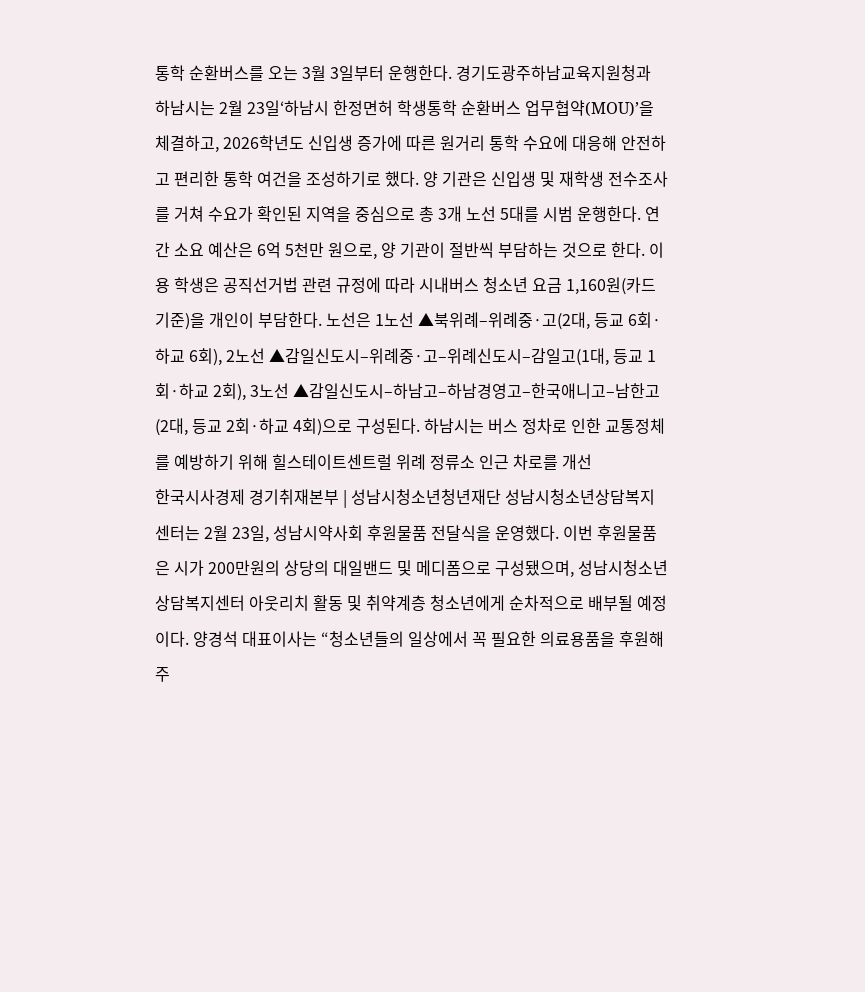통학 순환버스를 오는 3월 3일부터 운행한다. 경기도광주하남교육지원청과 하남시는 2월 23일‘하남시 한정면허 학생통학 순환버스 업무협약(MOU)’을 체결하고, 2026학년도 신입생 증가에 따른 원거리 통학 수요에 대응해 안전하고 편리한 통학 여건을 조성하기로 했다. 양 기관은 신입생 및 재학생 전수조사를 거쳐 수요가 확인된 지역을 중심으로 총 3개 노선 5대를 시범 운행한다. 연간 소요 예산은 6억 5천만 원으로, 양 기관이 절반씩 부담하는 것으로 한다. 이용 학생은 공직선거법 관련 규정에 따라 시내버스 청소년 요금 1,160원(카드 기준)을 개인이 부담한다. 노선은 1노선 ▲북위례–위례중·고(2대, 등교 6회·하교 6회), 2노선 ▲감일신도시–위례중·고–위례신도시–감일고(1대, 등교 1회·하교 2회), 3노선 ▲감일신도시–하남고–하남경영고–한국애니고–남한고(2대, 등교 2회·하교 4회)으로 구성된다. 하남시는 버스 정차로 인한 교통정체를 예방하기 위해 힐스테이트센트럴 위례 정류소 인근 차로를 개선
한국시사경제 경기취재본부 | 성남시청소년청년재단 성남시청소년상담복지센터는 2월 23일, 성남시약사회 후원물품 전달식을 운영했다. 이번 후원물품은 시가 200만원의 상당의 대일밴드 및 메디폼으로 구성됐으며, 성남시청소년상담복지센터 아웃리치 활동 및 취약계층 청소년에게 순차적으로 배부될 예정이다. 양경석 대표이사는 “청소년들의 일상에서 꼭 필요한 의료용품을 후원해주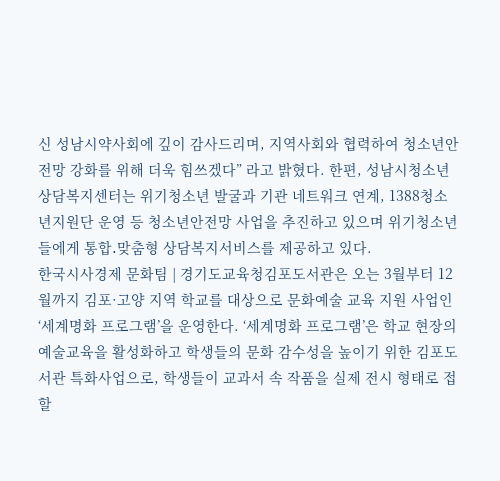신 성남시약사회에 깊이 감사드리며, 지역사회와 협력하여 청소년안전망 강화를 위해 더욱 힘쓰겠다” 라고 밝혔다. 한편, 성남시청소년상담복지센터는 위기청소년 발굴과 기관 네트워크 연계, 1388청소년지원단 운영 등 청소년안전망 사업을 추진하고 있으며 위기청소년들에게 통합․맞춤형 상담복지서비스를 제공하고 있다.
한국시사경제 문화팀 | 경기도교육청김포도서관은 오는 3월부터 12월까지 김포·고양 지역 학교를 대상으로 문화예술 교육 지원 사업인 ‘세계명화 프로그램’을 운영한다. ‘세계명화 프로그램’은 학교 현장의 예술교육을 활성화하고 학생들의 문화 감수성을 높이기 위한 김포도서관 특화사업으로, 학생들이 교과서 속 작품을 실제 전시 형태로 접할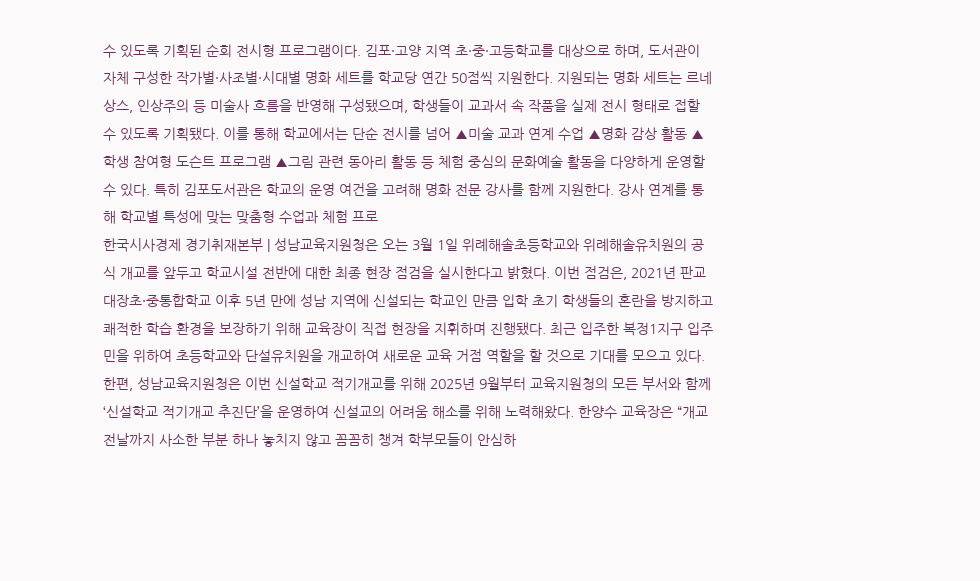수 있도록 기획된 순회 전시형 프로그램이다. 김포·고양 지역 초·중·고등학교를 대상으로 하며, 도서관이 자체 구성한 작가별·사조별·시대별 명화 세트를 학교당 연간 50점씩 지원한다. 지원되는 명화 세트는 르네상스, 인상주의 등 미술사 흐름을 반영해 구성됐으며, 학생들이 교과서 속 작품을 실제 전시 형태로 접할 수 있도록 기획됐다. 이를 통해 학교에서는 단순 전시를 넘어 ▲미술 교과 연계 수업 ▲명화 감상 활동 ▲학생 참여형 도슨트 프로그램 ▲그림 관련 동아리 활동 등 체험 중심의 문화예술 활동을 다양하게 운영할 수 있다. 특히 김포도서관은 학교의 운영 여건을 고려해 명화 전문 강사를 함께 지원한다. 강사 연계를 통해 학교별 특성에 맞는 맞춤형 수업과 체험 프로
한국시사경제 경기취재본부 | 성남교육지원청은 오는 3월 1일 위례해솔초등학교와 위례해솔유치원의 공식 개교를 앞두고 학교시설 전반에 대한 최종 현장 점검을 실시한다고 밝혔다. 이번 점검은, 2021년 판교대장초·중통합학교 이후 5년 만에 성남 지역에 신설되는 학교인 만큼 입학 초기 학생들의 혼란을 방지하고 쾌적한 학습 환경을 보장하기 위해 교육장이 직접 현장을 지휘하며 진행됐다. 최근 입주한 복정1지구 입주민을 위하여 초등학교와 단설유치원을 개교하여 새로운 교육 거점 역할을 할 것으로 기대를 모으고 있다. 한편, 성남교육지원청은 이번 신설학교 적기개교를 위해 2025년 9월부터 교육지원청의 모든 부서와 함께 ‘신설학교 적기개교 추진단’을 운영하여 신설교의 어려움 해소를 위해 노력해왔다. 한양수 교육장은 “개교 전날까지 사소한 부분 하나 놓치지 않고 꼼꼼히 챙겨 학부모들이 안심하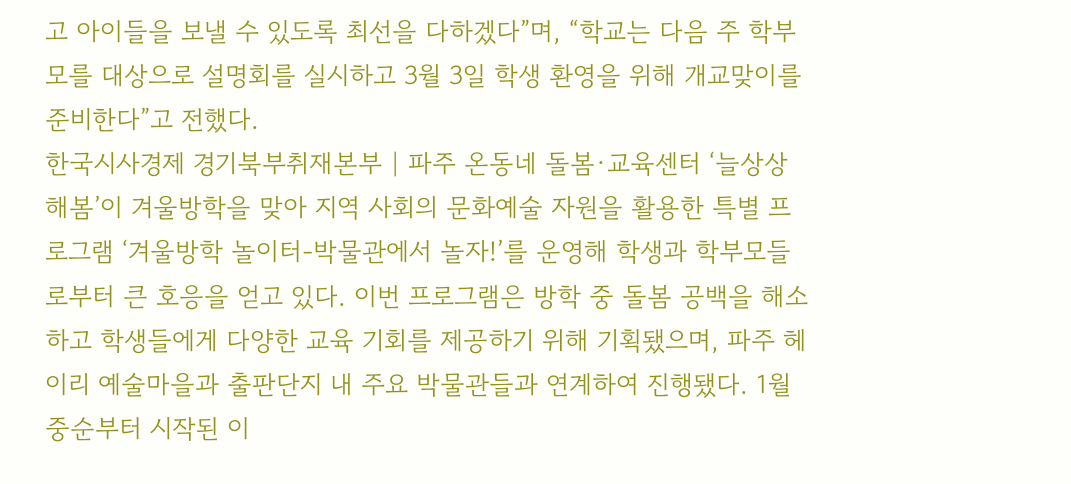고 아이들을 보낼 수 있도록 최선을 다하겠다”며, “학교는 다음 주 학부모를 대상으로 설명회를 실시하고 3월 3일 학생 환영을 위해 개교맞이를 준비한다”고 전했다.
한국시사경제 경기북부취재본부 | 파주 온동네 돌봄·교육센터 ‘늘상상해봄’이 겨울방학을 맞아 지역 사회의 문화예술 자원을 활용한 특별 프로그램 ‘겨울방학 놀이터-박물관에서 놀자!’를 운영해 학생과 학부모들로부터 큰 호응을 얻고 있다. 이번 프로그램은 방학 중 돌봄 공백을 해소하고 학생들에게 다양한 교육 기회를 제공하기 위해 기획됐으며, 파주 헤이리 예술마을과 출판단지 내 주요 박물관들과 연계하여 진행됐다. 1월 중순부터 시작된 이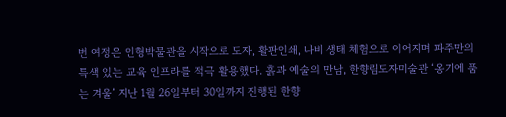번 여정은 인형박물관을 시작으로 도자, 활판인쇄, 나비 생태 체험으로 이어지며 파주만의 특색 있는 교육 인프라를 적극 활용했다. 흙과 예술의 만남, 한향림도자미술관 ‘옹기에 품는 겨울’ 지난 1월 26일부터 30일까지 진행된 한향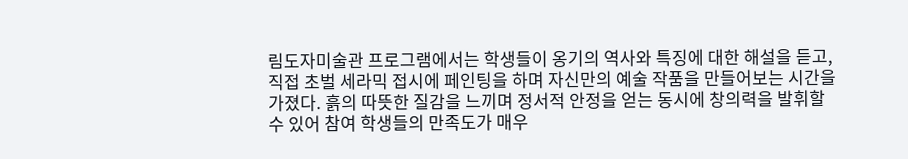림도자미술관 프로그램에서는 학생들이 옹기의 역사와 특징에 대한 해설을 듣고, 직접 초벌 세라믹 접시에 페인팅을 하며 자신만의 예술 작품을 만들어보는 시간을 가졌다. 흙의 따뜻한 질감을 느끼며 정서적 안정을 얻는 동시에 창의력을 발휘할 수 있어 참여 학생들의 만족도가 매우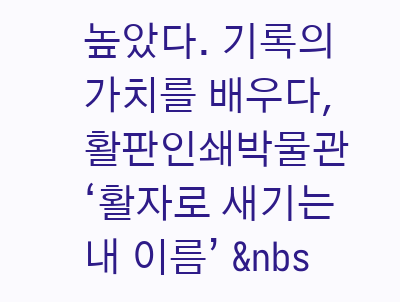높았다. 기록의 가치를 배우다, 활판인쇄박물관 ‘활자로 새기는 내 이름’ &nbs